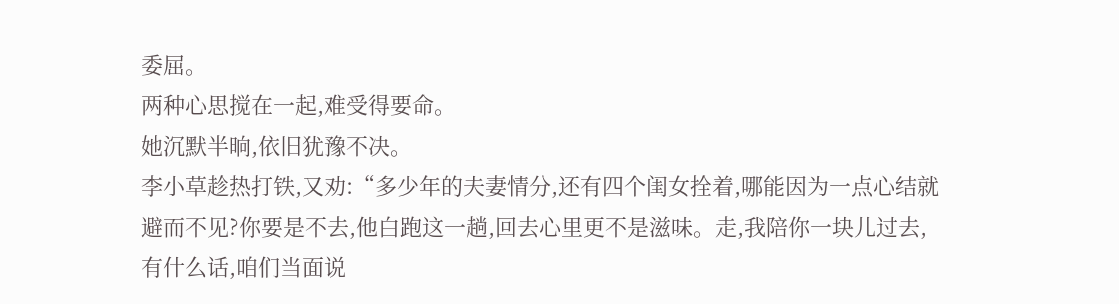委屈。
两种心思搅在一起,难受得要命。
她沉默半晌,依旧犹豫不决。
李小草趁热打铁,又劝:“多少年的夫妻情分,还有四个闺女拴着,哪能因为一点心结就避而不见?你要是不去,他白跑这一趟,回去心里更不是滋味。走,我陪你一块儿过去,有什么话,咱们当面说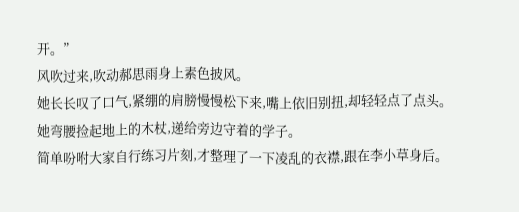开。”
风吹过来,吹动郝思雨身上素色披风。
她长长叹了口气,紧绷的肩膀慢慢松下来,嘴上依旧别扭,却轻轻点了点头。
她弯腰捡起地上的木杖,递给旁边守着的学子。
简单吩咐大家自行练习片刻,才整理了一下凌乱的衣襟,跟在李小草身后。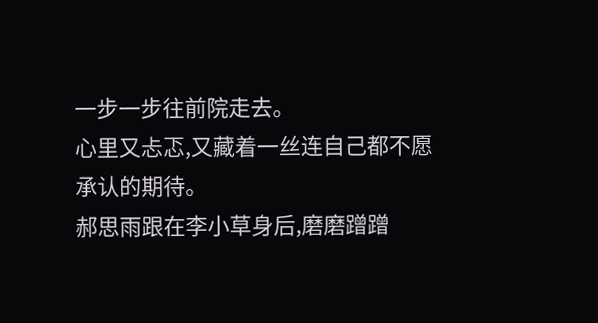一步一步往前院走去。
心里又忐忑,又藏着一丝连自己都不愿承认的期待。
郝思雨跟在李小草身后,磨磨蹭蹭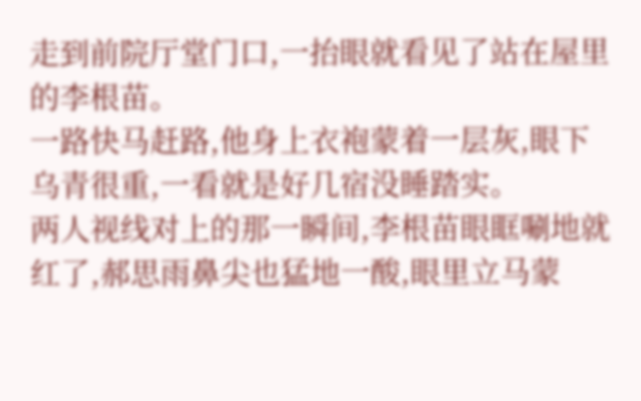走到前院厅堂门口,一抬眼就看见了站在屋里的李根苗。
一路快马赶路,他身上衣袍蒙着一层灰,眼下乌青很重,一看就是好几宿没睡踏实。
两人视线对上的那一瞬间,李根苗眼眶唰地就红了,郝思雨鼻尖也猛地一酸,眼里立马蒙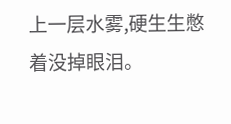上一层水雾,硬生生憋着没掉眼泪。